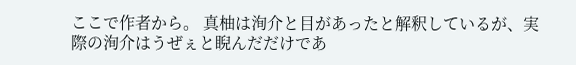ここで作者から。 真柚は洵介と目があったと解釈しているが、実際の洵介はうぜぇと睨んだだけであ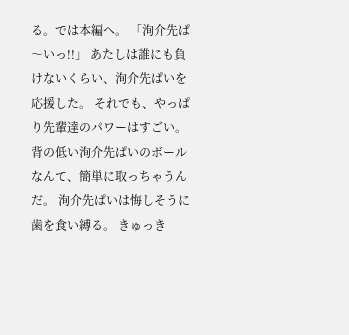る。では本編へ。 「洵介先ぱ〜いっ!!」 あたしは誰にも負けないくらい、洵介先ぱいを応援した。 それでも、やっぱり先輩達のパワーはすごい。 背の低い洵介先ぱいのボールなんて、簡単に取っちゃうんだ。 洵介先ぱいは悔しそうに歯を食い縛る。 きゅっき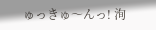ゅっきゅ〜んっ! 洵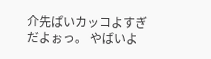介先ぱいカッコよすぎだよぉっ。 やばいよ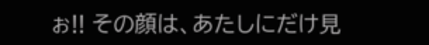ぉ!! その顔は、あたしにだけ見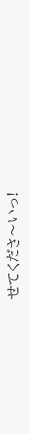せてくださ〜いっ!